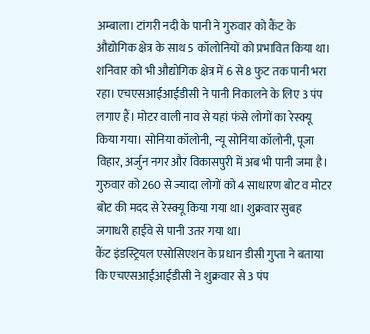अम्बाला। टांगरी नदी के पानी ने गुरुवार को कैंट के औद्योगिक क्षेत्र के साथ 5 कॉलोनियों को प्रभावित किया था। शनिवार को भी औद्योगिक क्षेत्र में 6 से 8 फुट तक पानी भरा रहा। एचएसआईआईडीसी ने पानी निकालने के लिए 3 पंप लगाए हैं। मोटर वाली नाव से यहां फंसे लोगों का रेस्क्यू किया गया। सोनिया कॉलोनी, न्यू सोनिया कॉलोनी, पूजा विहार, अर्जुन नगर और विकासपुरी में अब भी पानी जमा है। गुरुवार को 260 से ज्यादा लोगों को 4 साधारण बोट व मोटर बोट की मदद से रेस्क्यू किया गया था। शुक्रवार सुबह जगाधरी हाईवे से पानी उतर गया था।
कैंट इंडस्ट्रियल एसोसिएशन के प्रधान डीसी गुप्ता ने बताया कि एचएसआईआईडीसी ने शुक्रवार से 3 पंप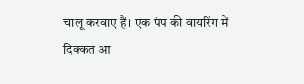चालू करवाए हैं। एक पंप की वायरिंग में दिक्कत आ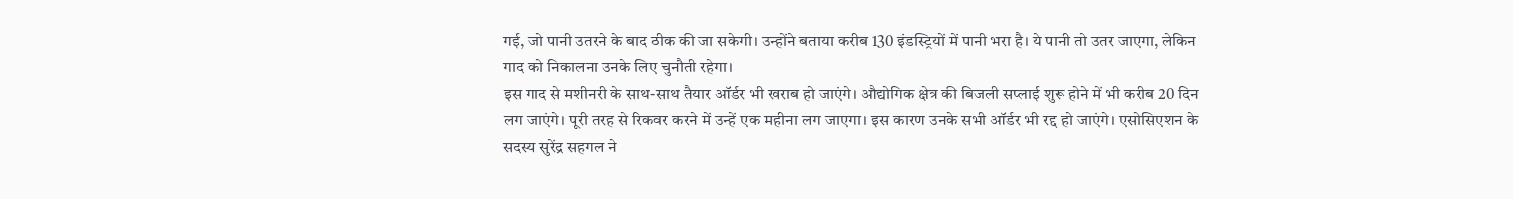गई, जो पानी उतरने के बाद ठीक की जा सकेगी। उन्होंने बताया करीब 130 इंडस्ट्रियों में पानी भरा है। ये पानी तो उतर जाएगा, लेकिन गाद को निकालना उनके लिए चुनौती रहेगा।
इस गाद से मशीनरी के साथ-साथ तैयार ऑर्डर भी खराब हो जाएंगे। औद्योगिक क्षेत्र की बिजली सप्लाई शुरू होने में भी करीब 20 दिन लग जाएंगे। पूरी तरह से रिकवर करने में उन्हें एक महीना लग जाएगा। इस कारण उनके सभी ऑर्डर भी रद्द हो जाएंगे। एसोसिएशन के सदस्य सुरेंद्र सहगल ने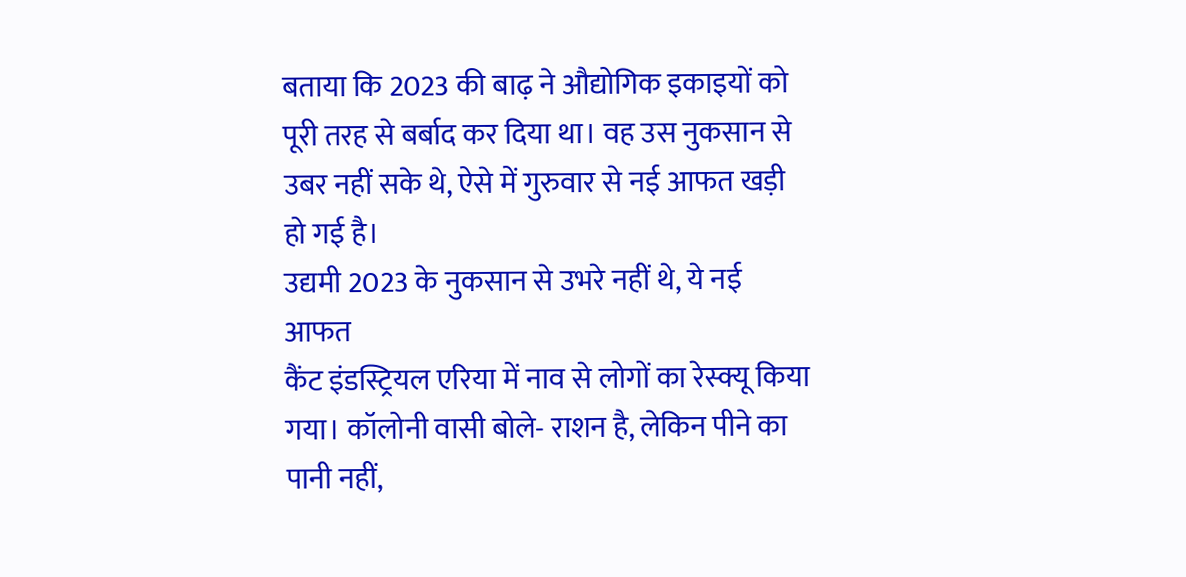बताया कि 2023 की बाढ़ ने औद्योगिक इकाइयों को पूरी तरह से बर्बाद कर दिया था। वह उस नुकसान से उबर नहीं सके थे, ऐसे में गुरुवार से नई आफत खड़ी हो गई है।
उद्यमी 2023 के नुकसान से उभरे नहीं थे, ये नई आफत
कैंट इंडस्ट्रियल एरिया में नाव से लोगों का रेस्क्यू किया गया। कॉलोनी वासी बोले- राशन है, लेकिन पीने का पानी नहीं,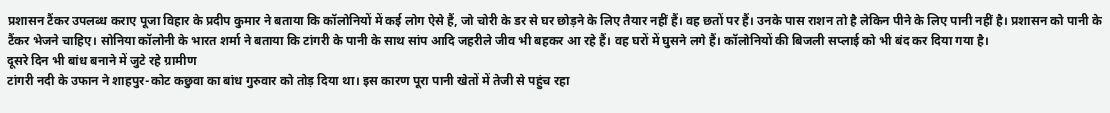प्रशासन टैंकर उपलब्ध कराए पूजा विहार के प्रदीप कुमार ने बताया कि कॉलोनियों में कई लोग ऐसे हैं, जो चोरी के डर से घर छोड़ने के लिए तैयार नहीं हैं। वह छतों पर हैं। उनके पास राशन तो है लेकिन पीने के लिए पानी नहीं है। प्रशासन को पानी के टैंकर भेजने चाहिए। सोनिया कॉलोनी के भारत शर्मा ने बताया कि टांगरी के पानी के साथ सांप आदि जहरीले जीव भी बहकर आ रहे हैं। वह घरों में घुसने लगे हैं। कॉलोनियों की बिजली सप्लाई को भी बंद कर दिया गया है।
दूसरे दिन भी बांध बनाने में जुटे रहे ग्रामीण
टांगरी नदी के उफान ने शाहपुर-कोट कछुवा का बांध गुरुवार को तोड़ दिया था। इस कारण पूरा पानी खेतों में तेजी से पहुंच रहा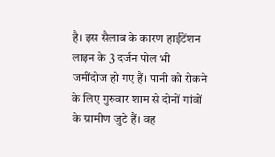है। इस सैलाब के कारण हाईटेंशन लाइन के 3 दर्जन पोल भी जमींदोज हो गए हैं। पानी को रोकने के लिए गुरुवार शाम से दोनों गांवों के ग्रामीण जुटे हैं। वह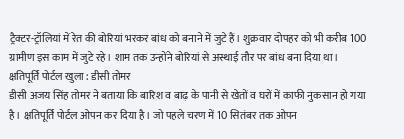ट्रैक्टर-ट्रॉलियां में रेत की बोरियां भरकर बांध को बनाने में जुटे हैं। शुक्रवार दोपहर को भी करीब 100 ग्रामीण इस काम में जुटे रहे। शाम तक उन्होंने बोरियां से अस्थाई तौर पर बांध बना दिया था।
क्षतिपूर्ति पोर्टल खुला : डीसी तोमर
डीसी अजय सिंह तोमर ने बताया कि बारिश व बाढ़ के पानी से खेतों व घरों में काफी नुकसान हो गया है। क्षतिपूर्ति पोर्टल ओपन कर दिया है। जो पहले चरण में 10 सितंबर तक ओपन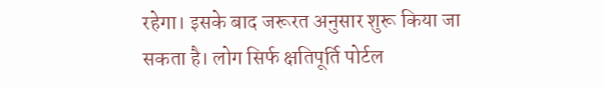रहेगा। इसके बाद जरूरत अनुसार शुरू किया जा सकता है। लोग सिर्फ क्षतिपूर्ति पोर्टल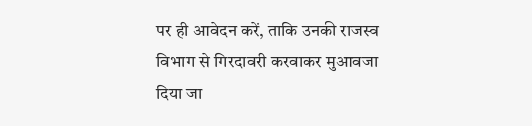पर ही आवेदन करें, ताकि उनकी राजस्व विभाग से गिरदावरी करवाकर मुआवजा दिया जा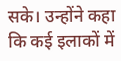सके। उन्होंने कहा कि कई इलाकों में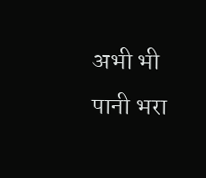अभी भी पानी भरा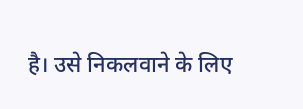है। उसे निकलवाने के लिए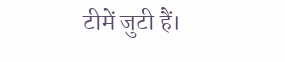टीमें जुटी हैं।